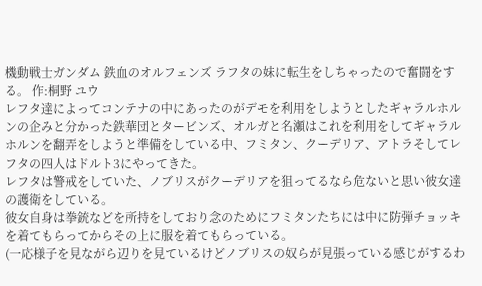機動戦士ガンダム 鉄血のオルフェンズ ラフタの妹に転生をしちゃったので奮闘をする。 作:桐野 ユウ
レフタ達によってコンテナの中にあったのがデモを利用をしようとしたギャラルホルンの企みと分かった鉄華団とタービンズ、オルガと名瀬はこれを利用をしてギャラルホルンを翻弄をしようと準備をしている中、フミタン、クーデリア、アトラそしてレフタの四人はドルト3にやってきた。
レフタは警戒をしていた、ノブリスがクーデリアを狙ってるなら危ないと思い彼女達の護衛をしている。
彼女自身は拳銃などを所持をしており念のためにフミタンたちには中に防弾チョッキを着てもらってからその上に服を着てもらっている。
(一応様子を見ながら辺りを見ているけどノブリスの奴らが見張っている感じがするわ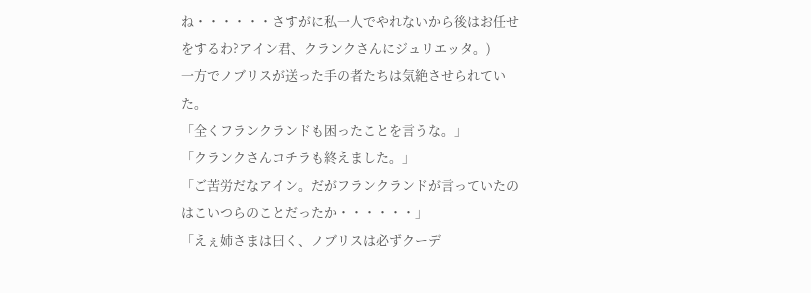ね・・・・・・さすがに私一人でやれないから後はお任せをするわ?アイン君、クランクさんにジュリエッタ。)
一方でノブリスが送った手の者たちは気絶させられていた。
「全くフランクランドも困ったことを言うな。」
「クランクさんコチラも終えました。」
「ご苦労だなアイン。だがフランクランドが言っていたのはこいつらのことだったか・・・・・・」
「えぇ姉さまは曰く、ノブリスは必ずクーデ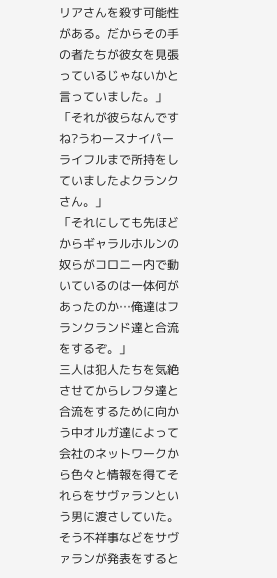リアさんを殺す可能性がある。だからその手の者たちが彼女を見張っているじゃないかと言っていました。」
「それが彼らなんですね?うわースナイパーライフルまで所持をしていましたよクランクさん。」
「それにしても先ほどからギャラルホルンの奴らがコロニー内で動いているのは一体何があったのか…俺達はフランクランド達と合流をするぞ。」
三人は犯人たちを気絶させてからレフタ達と合流をするために向かう中オルガ達によって会社のネットワークから色々と情報を得てそれらをサヴァランという男に渡さしていた。
そう不祥事などをサヴァランが発表をすると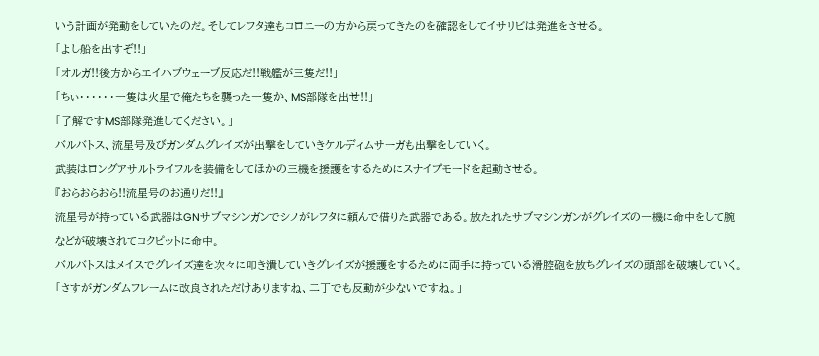いう計画が発動をしていたのだ。そしてレフタ達もコロニーの方から戻ってきたのを確認をしてイサリビは発進をさせる。
「よし船を出すぞ!!」
「オルガ!!後方からエイハブウェーブ反応だ!!戦艦が三隻だ!!」
「ちぃ・・・・・・一隻は火星で俺たちを襲った一隻か、MS部隊を出せ!!」
「了解ですMS部隊発進してください。」
バルバトス、流星号及びガンダムグレイズが出撃をしていきケルディムサーガも出撃をしていく。
武装はロングアサルトライフルを装備をしてほかの三機を援護をするためにスナイプモードを起動させる。
『おらおらおら!!流星号のお通りだ!!』
流星号が持っている武器はGNサブマシンガンでシノがレフタに頼んで借りた武器である。放たれたサブマシンガンがグレイズの一機に命中をして腕などが破壊されてコクピットに命中。
バルバトスはメイスでグレイズ達を次々に叩き潰していきグレイズが援護をするために両手に持っている滑腔砲を放ちグレイズの頭部を破壊していく。
「さすがガンダムフレームに改良されただけありますね、二丁でも反動が少ないですね。」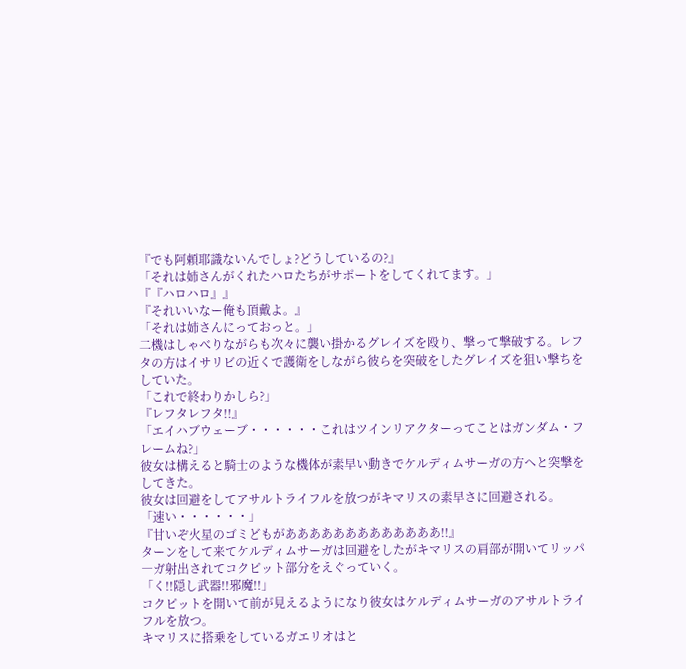『でも阿頼耶識ないんでしょ?どうしているの?』
「それは姉さんがくれたハロたちがサポートをしてくれてます。」
『『ハロハロ』』
『それいいなー俺も頂戴よ。』
「それは姉さんにっておっと。」
二機はしゃべりながらも次々に襲い掛かるグレイズを殴り、撃って撃破する。レフタの方はイサリビの近くで護衛をしながら彼らを突破をしたグレイズを狙い撃ちをしていた。
「これで終わりかしら?」
『レフタレフタ!!』
「エイハブウェーブ・・・・・・これはツインリアクターってことはガンダム・フレームね?」
彼女は構えると騎士のような機体が素早い動きでケルディムサーガの方へと突撃をしてきた。
彼女は回避をしてアサルトライフルを放つがキマリスの素早さに回避される。
「速い・・・・・・」
『甘いぞ火星のゴミどもがあああああああああああああ!!』
ターンをして来てケルディムサーガは回避をしたがキマリスの肩部が開いてリッパ―ガ射出されてコクピット部分をえぐっていく。
「く!!隠し武器!!邪魔!!」
コクピットを開いて前が見えるようになり彼女はケルディムサーガのアサルトライフルを放つ。
キマリスに搭乗をしているガエリオはと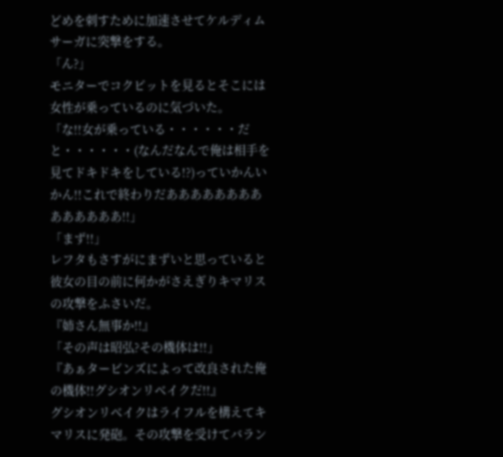どめを刺すために加速させてケルディムサーガに突撃をする。
「ん?」
モニターでコクピットを見るとそこには女性が乗っているのに気づいた。
「な!!女が乗っている・・・・・・だと・・・・・・(なんだなんで俺は相手を見てドキドキをしている!?)っていかんいかん!!これで終わりだああああああああああああああ!!」
「まず!!」
レフタもさすがにまずいと思っていると彼女の目の前に何かがさえぎりキマリスの攻撃をふさいだ。
『姉さん無事か!!』
「その声は昭弘?その機体は!!」
『あぁタービンズによって改良された俺の機体!!グシオンリベイクだ!!』
グシオンリベイクはライフルを構えてキマリスに発砲。その攻撃を受けてバラン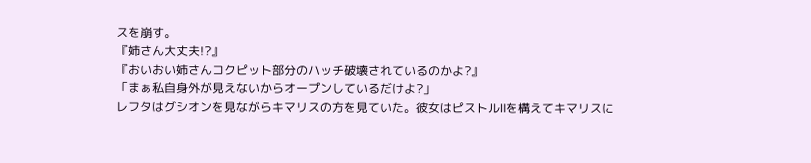スを崩す。
『姉さん大丈夫!?』
『おいおい姉さんコクピット部分のハッチ破壊されているのかよ?』
「まぁ私自身外が見えないからオープンしているだけよ?」
レフタはグシオンを見ながらキマリスの方を見ていた。彼女はピストルⅡを構えてキマリスに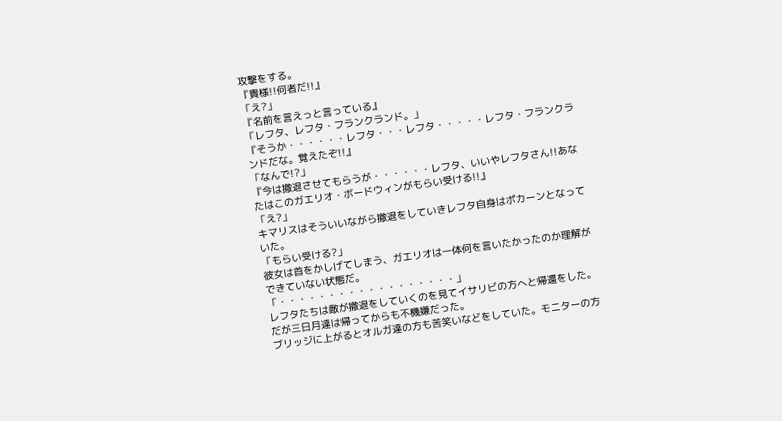攻撃をする。
『貴様!!何者だ!!』
「え?」
『名前を言えっと言っている』
「レフタ、レフタ・フランクランド。」
『そうか・・・・・・レフタ・・・レフタ・・・・・レフタ・フランクランドだな。覚えたぞ!!』
「なんで!?」
『今は撤退させてもらうが・・・・・・レフタ、いいやレフタさん!!あなたはこのガエリオ・ボードウィンがもらい受ける!!』
「え?」
キマリスはそういいながら撤退をしていきレフタ自身はポカーンとなっていた。
「もらい受ける?」
彼女は首をかしげてしまう、ガエリオは一体何を言いたかったのか理解ができていない状態だ。
「・・・・・・・・・・・・・・・・・・」
レフタたちは敵が撤退をしていくのを見てイサリビの方へと帰還をした。だが三日月達は帰ってからも不機嫌だった。
ブリッジに上がるとオルガ達の方も苦笑いなどをしていた。モニターの方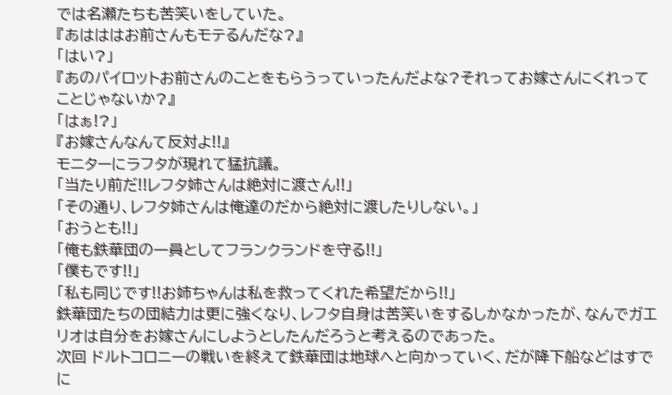では名瀬たちも苦笑いをしていた。
『あはははお前さんもモテるんだな?』
「はい?」
『あのパイロットお前さんのことをもらうっていったんだよな?それってお嫁さんにくれってことじゃないか?』
「はぁ!?」
『お嫁さんなんて反対よ!!』
モニターにラフタが現れて猛抗議。
「当たり前だ!!レフタ姉さんは絶対に渡さん!!」
「その通り、レフタ姉さんは俺達のだから絶対に渡したりしない。」
「おうとも!!」
「俺も鉄華団の一員としてフランクランドを守る!!」
「僕もです!!」
「私も同じです!!お姉ちゃんは私を救ってくれた希望だから!!」
鉄華団たちの団結力は更に強くなり、レフタ自身は苦笑いをするしかなかったが、なんでガエリオは自分をお嫁さんにしようとしたんだろうと考えるのであった。
次回 ドルトコロニーの戦いを終えて鉄華団は地球へと向かっていく、だが降下船などはすでに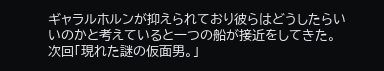ギャラルホルンが抑えられており彼らはどうしたらいいのかと考えていると一つの船が接近をしてきた。
次回「現れた謎の仮面男。」